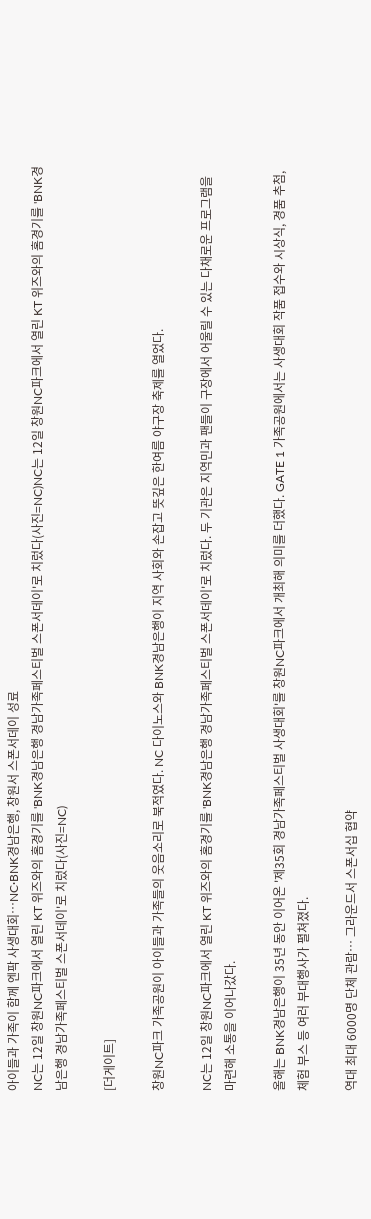아이들과 가족이 함께 엔팍 사생대회…NC·BNK경남은행, 창원서 스폰서데이 성료
NC는 12일 창원NC파크에서 열린 KT 위즈와의 홈경기를 'BNK경남은행 경남가족페스티벌 스폰서데이'로 치렀다(사진=NC)NC는 12일 창원NC파크에서 열린 KT 위즈와의 홈경기를 'BNK경남은행 경남가족페스티벌 스폰서데이'로 치렀다(사진=NC)

[더게이트]

창원NC파크 가족공원이 아이들과 가족들의 웃음소리로 북적였다. NC 다이노스와 BNK경남은행이 지역 사회와 손잡고 뜻깊은 한여름 야구장 축제를 열었다.

NC는 12일 창원NC파크에서 열린 KT 위즈와의 홈경기를 'BNK경남은행 경남가족페스티벌 스폰서데이'로 치렀다. 두 기관은 지역민과 팬들이 구장에서 어울릴 수 있는 다채로운 프로그램을 마련해 소통을 이어나갔다.

올해는 BNK경남은행이 35년 동안 이어온 '제35회 경남가족페스티벌 사생대회'를 창원NC파크에서 개최해 의미를 더했다. GATE 1 가족공원에서는 사생대회 작품 접수와 시상식, 경품 추첨, 체험 부스 등 여러 부대행사가 펼쳐졌다.

역대 최대 6000명 단체 관람… 그라운드서 스폰서십 협약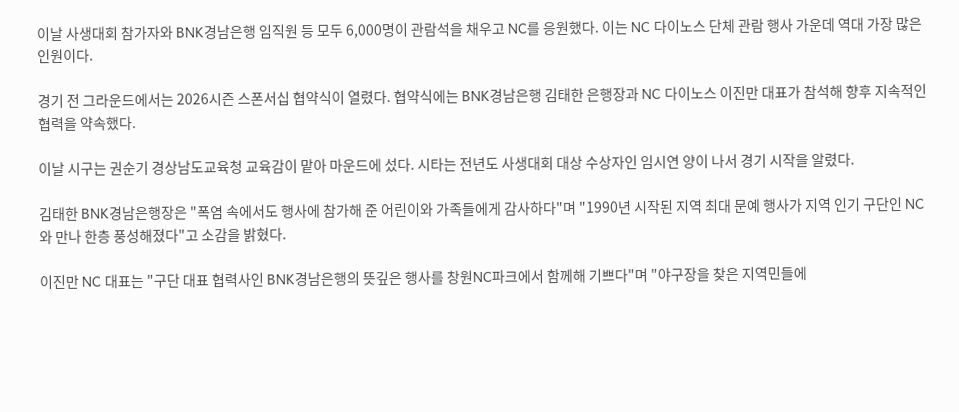이날 사생대회 참가자와 BNK경남은행 임직원 등 모두 6,000명이 관람석을 채우고 NC를 응원했다. 이는 NC 다이노스 단체 관람 행사 가운데 역대 가장 많은 인원이다.

경기 전 그라운드에서는 2026시즌 스폰서십 협약식이 열렸다. 협약식에는 BNK경남은행 김태한 은행장과 NC 다이노스 이진만 대표가 참석해 향후 지속적인 협력을 약속했다.

이날 시구는 권순기 경상남도교육청 교육감이 맡아 마운드에 섰다. 시타는 전년도 사생대회 대상 수상자인 임시연 양이 나서 경기 시작을 알렸다.

김태한 BNK경남은행장은 "폭염 속에서도 행사에 참가해 준 어린이와 가족들에게 감사하다"며 "1990년 시작된 지역 최대 문예 행사가 지역 인기 구단인 NC와 만나 한층 풍성해졌다"고 소감을 밝혔다.

이진만 NC 대표는 "구단 대표 협력사인 BNK경남은행의 뜻깊은 행사를 창원NC파크에서 함께해 기쁘다"며 "야구장을 찾은 지역민들에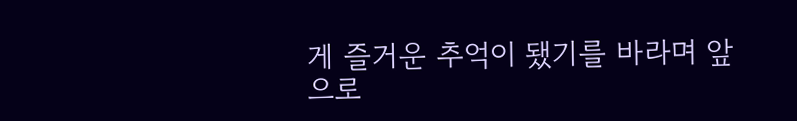게 즐거운 추억이 됐기를 바라며 앞으로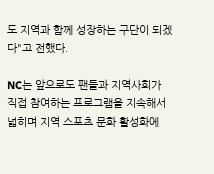도 지역과 함께 성장하는 구단이 되겠다"고 전했다.

NC는 앞으로도 팬들과 지역사회가 직접 참여하는 프로그램을 지속해서 넓히며 지역 스포츠 문화 활성화에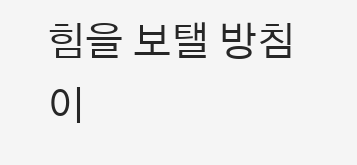힘을 보탤 방침이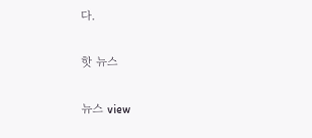다.

핫 뉴스

뉴스 view